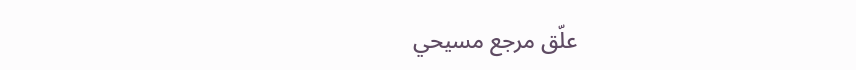علّق مرجع مسيحي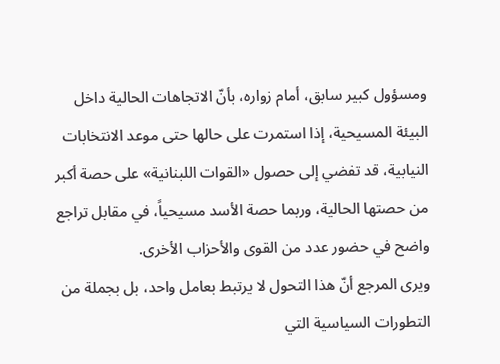ومسؤول كبير سابق، أمام زواره، بأنّ الاتجاهات الحالية داخل البيئة المسيحية، إذا استمرت على حالها حتى موعد الانتخابات النيابية، قد تفضي إلى حصول «القوات اللبنانية» على حصة أكبر من حصتها الحالية، وربما حصة الأسد مسيحياً، في مقابل تراجع واضح في حضور عدد من القوى والأحزاب الأخرى.
ويرى المرجع أنّ هذا التحول لا يرتبط بعامل واحد، بل بجملة من التطورات السياسية التي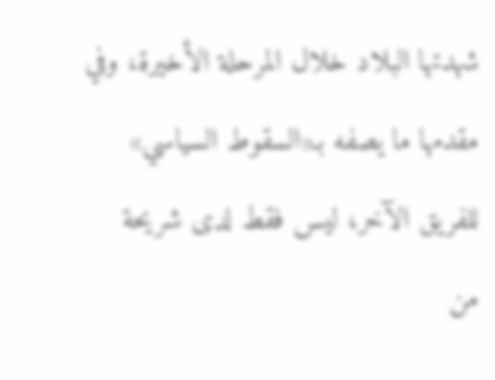شهدتها البلاد خلال المرحلة الأخيرة، وفي مقدمها ما يصفه بـ«السقوط السياسي» للفريق الآخر، ليس فقط لدى شريحة من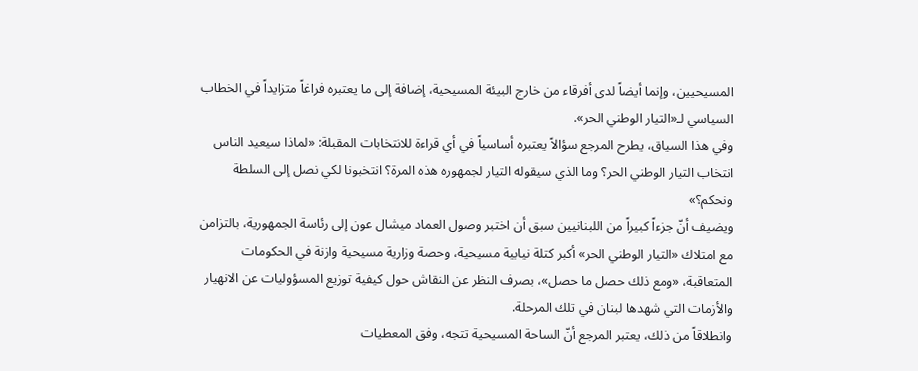المسيحيين، وإنما أيضاً لدى أفرقاء من خارج البيئة المسيحية، إضافة إلى ما يعتبره فراغاً متزايداً في الخطاب السياسي لـ«التيار الوطني الحر».
وفي هذا السياق، يطرح المرجع سؤالاً يعتبره أساسياً في أي قراءة للانتخابات المقبلة: «لماذا سيعيد الناس انتخاب التيار الوطني الحر؟ وما الذي سيقوله التيار لجمهوره هذه المرة؟ انتخبونا لكي نصل إلى السلطة ونحكم؟»
ويضيف أنّ جزءاً كبيراً من اللبنانيين سبق أن اختبر وصول العماد ميشال عون إلى رئاسة الجمهورية، بالتزامن مع امتلاك «التيار الوطني الحر» أكبر كتلة نيابية مسيحية، وحصة وزارية مسيحية وازنة في الحكومات المتعاقبة، «ومع ذلك حصل ما حصل»، بصرف النظر عن النقاش حول كيفية توزيع المسؤوليات عن الانهيار والأزمات التي شهدها لبنان في تلك المرحلة.
وانطلاقاً من ذلك، يعتبر المرجع أنّ الساحة المسيحية تتجه، وفق المعطيات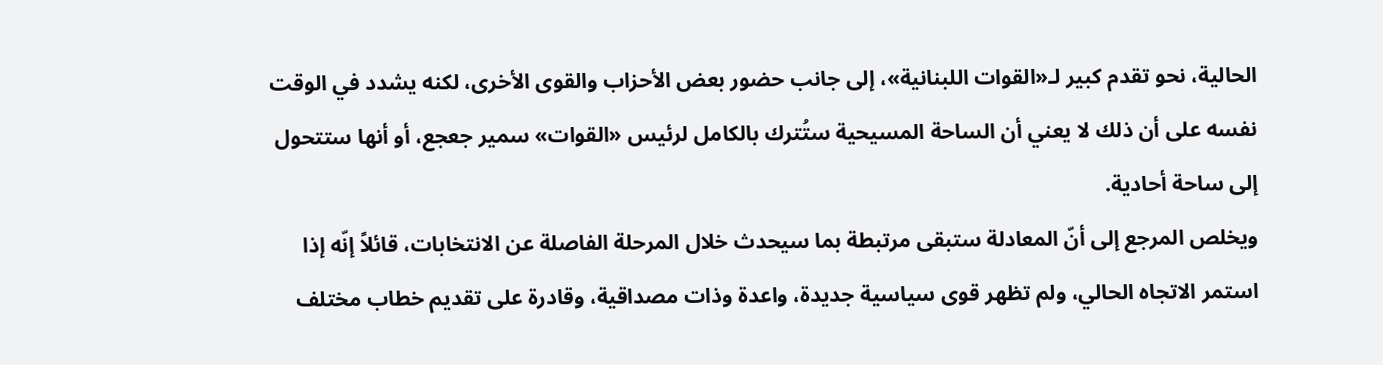الحالية، نحو تقدم كبير لـ«القوات اللبنانية»، إلى جانب حضور بعض الأحزاب والقوى الأخرى، لكنه يشدد في الوقت نفسه على أن ذلك لا يعني أن الساحة المسيحية ستُترك بالكامل لرئيس «القوات» سمير جعجع، أو أنها ستتحول إلى ساحة أحادية.
ويخلص المرجع إلى أنّ المعادلة ستبقى مرتبطة بما سيحدث خلال المرحلة الفاصلة عن الانتخابات، قائلاً إنّه إذا استمر الاتجاه الحالي، ولم تظهر قوى سياسية جديدة، واعدة وذات مصداقية، وقادرة على تقديم خطاب مختلف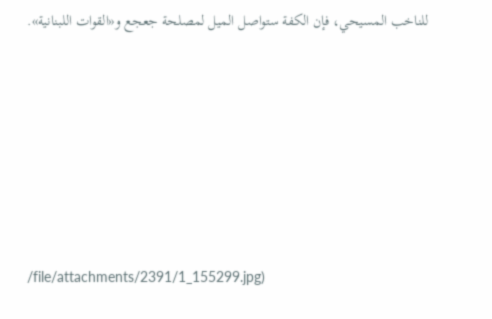للناخب المسيحي، فإن الكفة ستواصل الميل لمصلحة جعجع و«القوات اللبنانية».










/file/attachments/2391/1_155299.jpg)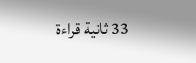33 ثانية قراءة